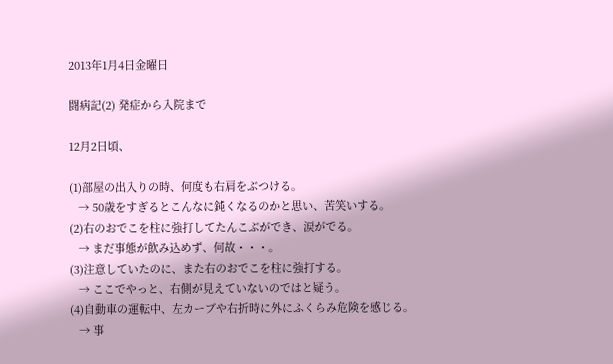2013年1月4日金曜日

闘病記(2) 発症から入院まで

12月2日頃、

(1)部屋の出入りの時、何度も右肩をぶつける。
   → 50歳をすぎるとこんなに鈍くなるのかと思い、苦笑いする。
(2)右のおでこを柱に強打してたんこぶができ、涙がでる。
   → まだ事態が飲み込めず、何故・・・。
(3)注意していたのに、また右のおでこを柱に強打する。
   → ここでやっと、右側が見えていないのではと疑う。
(4)自動車の運転中、左カーブや右折時に外にふくらみ危険を感じる。
   → 事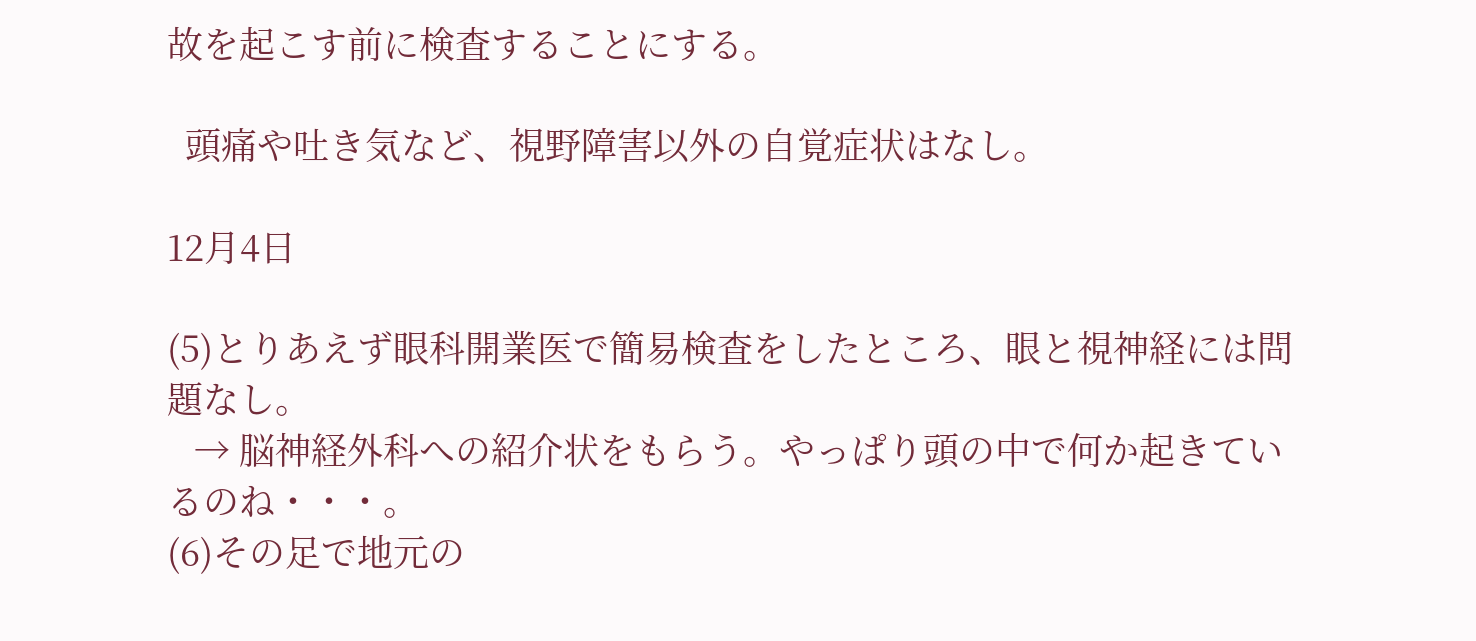故を起こす前に検査することにする。

  頭痛や吐き気など、視野障害以外の自覚症状はなし。

12月4日

(5)とりあえず眼科開業医で簡易検査をしたところ、眼と視神経には問題なし。
   → 脳神経外科への紹介状をもらう。やっぱり頭の中で何か起きているのね・・・。
(6)その足で地元の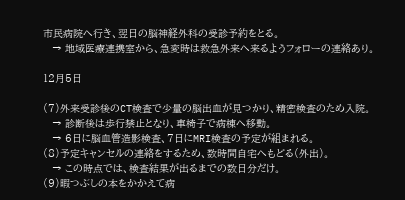市民病院へ行き、翌日の脳神経外科の受診予約をとる。
   → 地域医療連携室から、急変時は救急外来へ来るようフォローの連絡あり。

12月5日

(7)外来受診後のCT検査で少量の脳出血が見つかり、精密検査のため入院。
   → 診断後は歩行禁止となり、車椅子で病棟へ移動。
   → 6日に脳血管造影検査、7日にMRI検査の予定が組まれる。
(8)予定キャンセルの連絡をするため、数時間自宅へもどる(外出)。
   → この時点では、検査結果が出るまでの数日分だけ。
(9)暇つぶしの本をかかえて病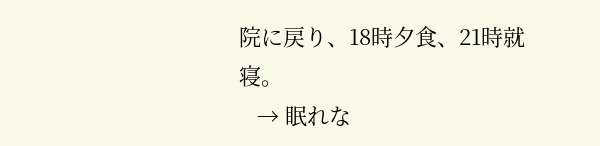院に戻り、18時夕食、21時就寝。
   → 眠れな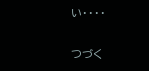い・・・・

つづく